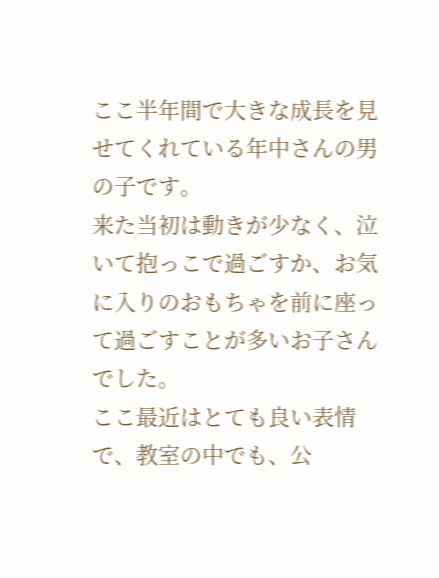ここ半年間で大きな成長を見せてくれている年中さんの男の子です。
来た当初は動きが少なく、泣いて抱っこで過ごすか、お気に入りのおもちゃを前に座って過ごすことが多いお子さんでした。
ここ最近はとても良い表情で、教室の中でも、公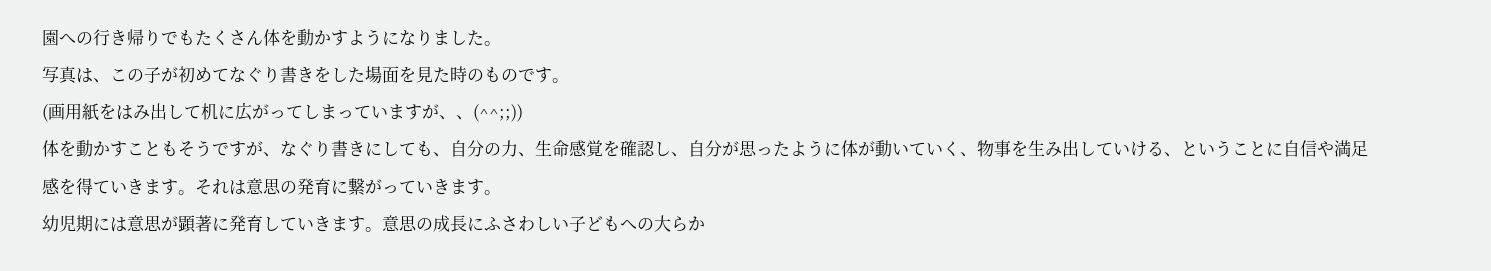園への行き帰りでもたくさん体を動かすようになりました。
写真は、この子が初めてなぐり書きをした場面を見た時のものです。
(画用紙をはみ出して机に広がってしまっていますが、、(^^;;))
体を動かすこともそうですが、なぐり書きにしても、自分の力、生命感覚を確認し、自分が思ったように体が動いていく、物事を生み出していける、ということに自信や満足感を得ていきます。それは意思の発育に繋がっていきます。
幼児期には意思が顕著に発育していきます。意思の成長にふさわしい子どもへの大らか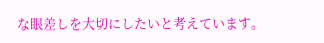な眼差しを大切にしたいと考えています。